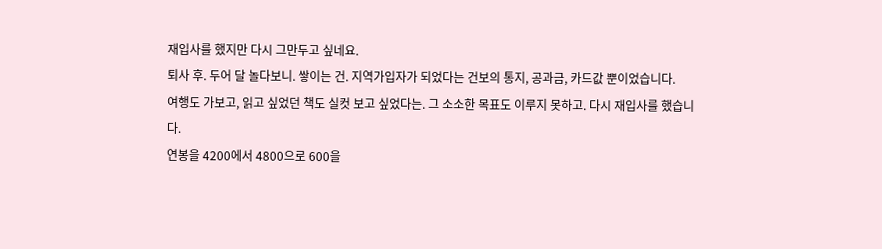재입사를 했지만 다시 그만두고 싶네요.
퇴사 후. 두어 달 놀다보니. 쌓이는 건. 지역가입자가 되었다는 건보의 통지, 공과금, 카드값 뿐이었습니다.
여행도 가보고, 읽고 싶었던 책도 실컷 보고 싶었다는. 그 소소한 목표도 이루지 못하고. 다시 재입사를 했습니다.
연봉을 4200에서 4800으로 600을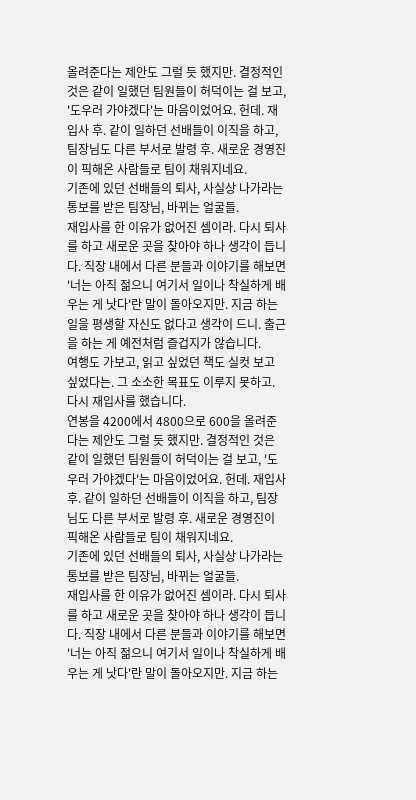올려준다는 제안도 그럴 듯 했지만. 결정적인 것은 같이 일했던 팀원들이 허덕이는 걸 보고, '도우러 가야겠다'는 마음이었어요. 헌데. 재입사 후. 같이 일하던 선배들이 이직을 하고, 팀장님도 다른 부서로 발령 후. 새로운 경영진이 픽해온 사람들로 팀이 채워지네요.
기존에 있던 선배들의 퇴사, 사실상 나가라는 통보를 받은 팀장님, 바뀌는 얼굴들.
재입사를 한 이유가 없어진 셈이라. 다시 퇴사를 하고 새로운 곳을 찾아야 하나 생각이 듭니다. 직장 내에서 다른 분들과 이야기를 해보면 '너는 아직 젊으니 여기서 일이나 착실하게 배우는 게 낫다'란 말이 돌아오지만. 지금 하는 일을 평생할 자신도 없다고 생각이 드니. 출근을 하는 게 예전처럼 즐겁지가 않습니다.
여행도 가보고, 읽고 싶었던 책도 실컷 보고 싶었다는. 그 소소한 목표도 이루지 못하고. 다시 재입사를 했습니다.
연봉을 4200에서 4800으로 600을 올려준다는 제안도 그럴 듯 했지만. 결정적인 것은 같이 일했던 팀원들이 허덕이는 걸 보고, '도우러 가야겠다'는 마음이었어요. 헌데. 재입사 후. 같이 일하던 선배들이 이직을 하고, 팀장님도 다른 부서로 발령 후. 새로운 경영진이 픽해온 사람들로 팀이 채워지네요.
기존에 있던 선배들의 퇴사, 사실상 나가라는 통보를 받은 팀장님, 바뀌는 얼굴들.
재입사를 한 이유가 없어진 셈이라. 다시 퇴사를 하고 새로운 곳을 찾아야 하나 생각이 듭니다. 직장 내에서 다른 분들과 이야기를 해보면 '너는 아직 젊으니 여기서 일이나 착실하게 배우는 게 낫다'란 말이 돌아오지만. 지금 하는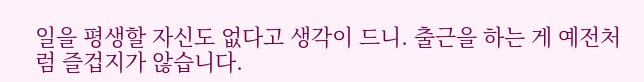일을 평생할 자신도 없다고 생각이 드니. 출근을 하는 게 예전처럼 즐겁지가 않습니다.